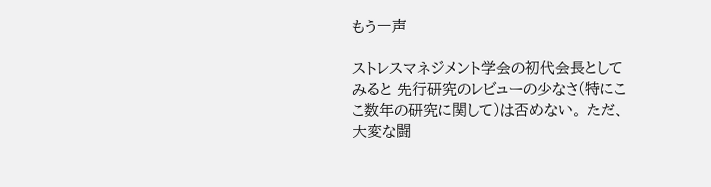もう一声

ストレスマネジメント学会の初代会長としてみると 先行研究のレビューの少なさ(特にここ数年の研究に関して)は否めない。 ただ、大変な闘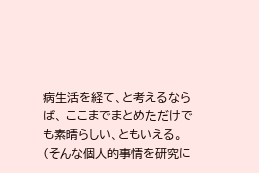病生活を経て、と考えるならば、 ここまでまとめただけでも素晴らしい、ともいえる。 (そんな個人的事情を研究に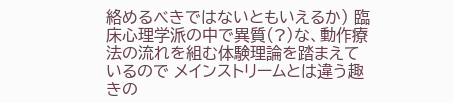絡めるべきではないともいえるか) 臨床心理学派の中で異質(?)な、動作療法の流れを組む体験理論を踏まえているので メインストリームとは違う趣きの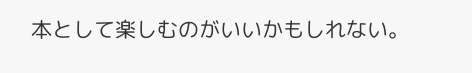本として楽しむのがいいかもしれない。